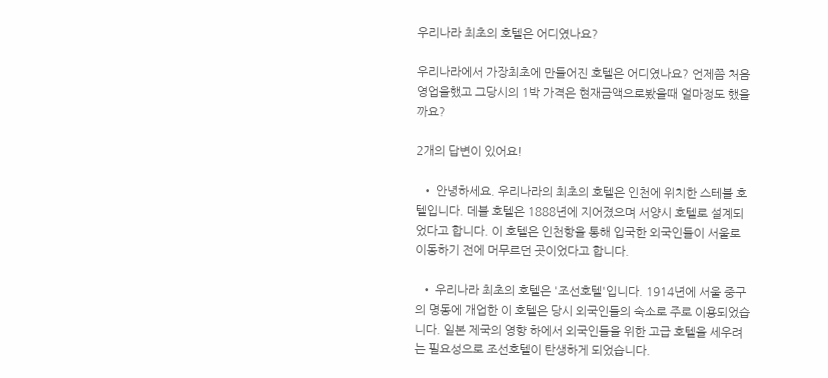우리나라 최초의 호텔은 어디였나요?

우리나라에서 가장최초에 만들어진 호텔은 어디였나요? 언제쯤 처음영업을했고 그당시의 1박 가격은 현재금액으로봤을때 얼마정도 했을까요?

2개의 답변이 있어요!

  • 안녕하세요. 우리나라의 최초의 호텔은 인천에 위치한 스테블 호텔입니다. 데블 호텔은 1888년에 지어졌으며 서양시 호텔로 설계되었다고 합니다. 이 호텔은 인천항을 통해 입국한 외국인들이 서울로 이동하기 전에 머무르던 곳이었다고 합니다.

  • 우리나라 최초의 호텔은 '조선호텔'입니다. 1914년에 서울 중구의 명동에 개업한 이 호텔은 당시 외국인들의 숙소로 주로 이용되었습니다. 일본 제국의 영향 하에서 외국인들을 위한 고급 호텔을 세우려는 필요성으로 조선호텔이 탄생하게 되었습니다.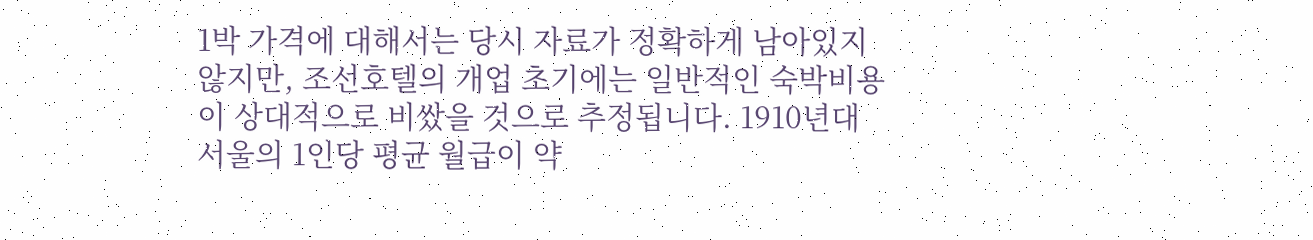1박 가격에 대해서는 당시 자료가 정확하게 남아있지 않지만, 조선호텔의 개업 초기에는 일반적인 숙박비용이 상대적으로 비쌌을 것으로 추정됩니다. 1910년대 서울의 1인당 평균 월급이 약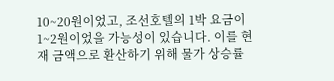10~20원이었고, 조선호텔의 1박 요금이 1~2원이었을 가능성이 있습니다. 이를 현재 금액으로 환산하기 위해 물가 상승률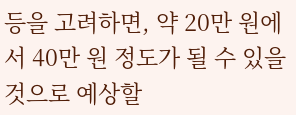등을 고려하면, 약 20만 원에서 40만 원 정도가 될 수 있을 것으로 예상할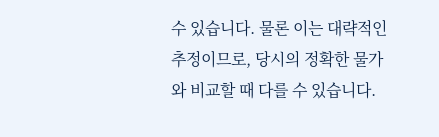수 있습니다. 물론 이는 대략적인 추정이므로, 당시의 정확한 물가와 비교할 때 다를 수 있습니다.